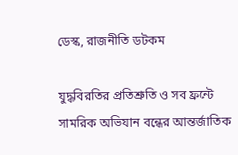ডেস্ক, রাজনীতি ডটকম

যুদ্ধবিরতির প্রতিশ্রুতি ও সব ফ্রন্টে সামরিক অভিযান বন্ধের আন্তর্জাতিক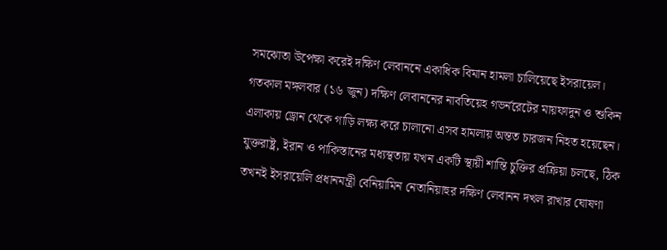সমঝোতা উপেক্ষা করেই দক্ষিণ লেবাননে একাধিক বিমান হামলা চালিয়েছে ইসরায়েল। গতকাল মঙ্গলবার (১৬ জুন) দক্ষিণ লেবাননের নাবতিয়েহ গভর্নরেটের মায়ফাদুন ও শুকিন এলাকায় ড্রোন থেকে গাড়ি লক্ষ্য করে চালানো এসব হামলায় অন্তত চারজন নিহত হয়েছেন।
যুক্তরাষ্ট্র, ইরান ও পাকিস্তানের মধ্যস্থতায় যখন একটি স্থায়ী শান্তি চুক্তির প্রক্রিয়া চলছে, ঠিক তখনই ইসরায়েলি প্রধানমন্ত্রী বেনিয়ামিন নেতানিয়াহুর দক্ষিণ লেবানন দখল রাখার ঘোষণা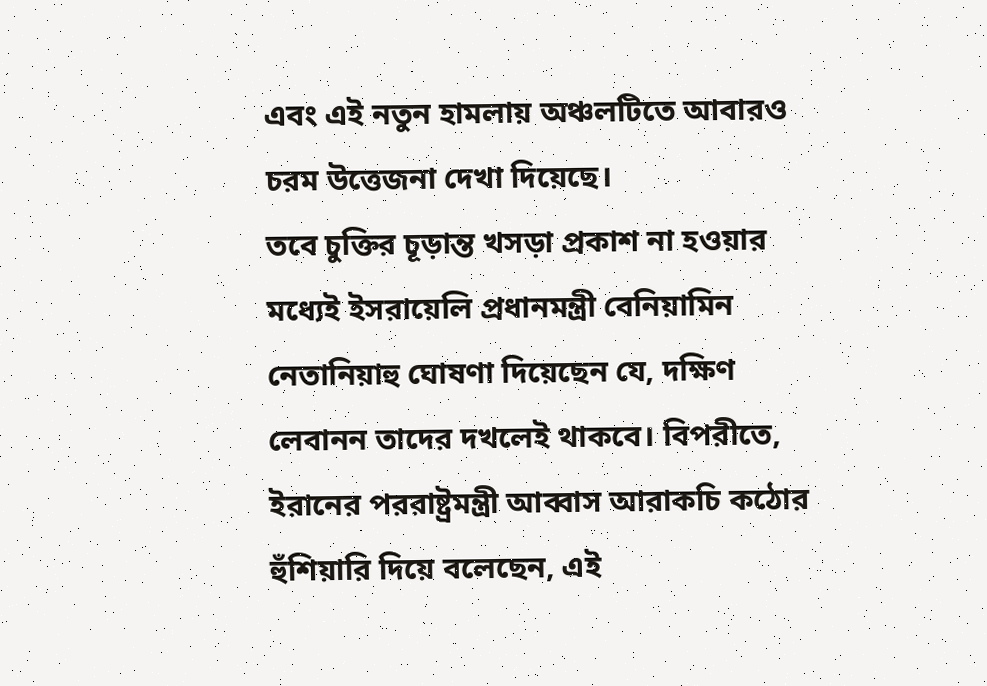এবং এই নতুন হামলায় অঞ্চলটিতে আবারও চরম উত্তেজনা দেখা দিয়েছে।
তবে চুক্তির চূড়ান্ত খসড়া প্রকাশ না হওয়ার মধ্যেই ইসরায়েলি প্রধানমন্ত্রী বেনিয়ামিন নেতানিয়াহু ঘোষণা দিয়েছেন যে, দক্ষিণ লেবানন তাদের দখলেই থাকবে। বিপরীতে, ইরানের পররাষ্ট্রমন্ত্রী আব্বাস আরাকচি কঠোর হুঁশিয়ারি দিয়ে বলেছেন, এই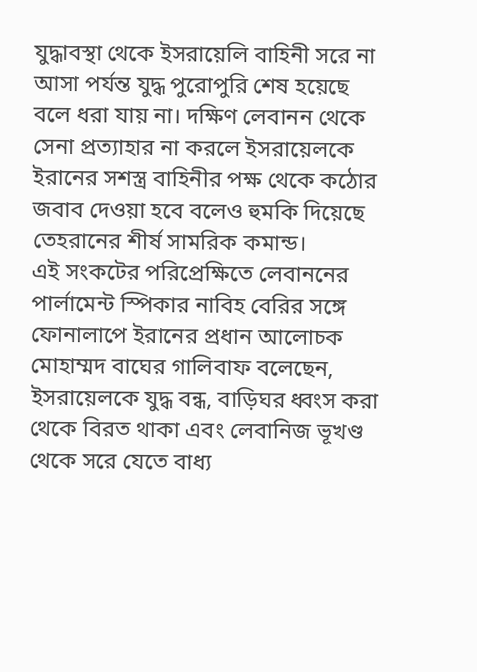যুদ্ধাবস্থা থেকে ইসরায়েলি বাহিনী সরে না আসা পর্যন্ত যুদ্ধ পুরোপুরি শেষ হয়েছে বলে ধরা যায় না। দক্ষিণ লেবানন থেকে সেনা প্রত্যাহার না করলে ইসরায়েলকে ইরানের সশস্ত্র বাহিনীর পক্ষ থেকে কঠোর জবাব দেওয়া হবে বলেও হুমকি দিয়েছে তেহরানের শীর্ষ সামরিক কমান্ড।
এই সংকটের পরিপ্রেক্ষিতে লেবাননের পার্লামেন্ট স্পিকার নাবিহ বেরির সঙ্গে ফোনালাপে ইরানের প্রধান আলোচক মোহাম্মদ বাঘের গালিবাফ বলেছেন, ইসরায়েলকে যুদ্ধ বন্ধ, বাড়িঘর ধ্বংস করা থেকে বিরত থাকা এবং লেবানিজ ভূখণ্ড থেকে সরে যেতে বাধ্য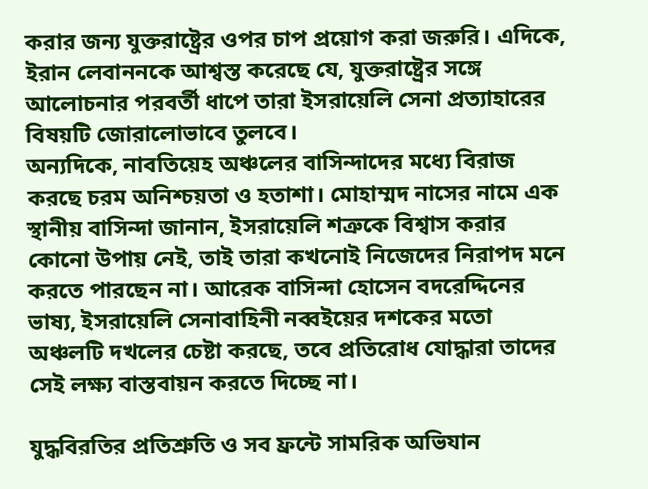করার জন্য যুক্তরাষ্ট্রের ওপর চাপ প্রয়োগ করা জরুরি। এদিকে, ইরান লেবাননকে আশ্বস্ত করেছে যে, যুক্তরাষ্ট্রের সঙ্গে আলোচনার পরবর্তী ধাপে তারা ইসরায়েলি সেনা প্রত্যাহারের বিষয়টি জোরালোভাবে তুলবে।
অন্যদিকে, নাবতিয়েহ অঞ্চলের বাসিন্দাদের মধ্যে বিরাজ করছে চরম অনিশ্চয়তা ও হতাশা। মোহাম্মদ নাসের নামে এক স্থানীয় বাসিন্দা জানান, ইসরায়েলি শত্রুকে বিশ্বাস করার কোনো উপায় নেই, তাই তারা কখনোই নিজেদের নিরাপদ মনে করতে পারছেন না। আরেক বাসিন্দা হোসেন বদরেদ্দিনের ভাষ্য, ইসরায়েলি সেনাবাহিনী নব্বইয়ের দশকের মতো অঞ্চলটি দখলের চেষ্টা করছে, তবে প্রতিরোধ যোদ্ধারা তাদের সেই লক্ষ্য বাস্তবায়ন করতে দিচ্ছে না।

যুদ্ধবিরতির প্রতিশ্রুতি ও সব ফ্রন্টে সামরিক অভিযান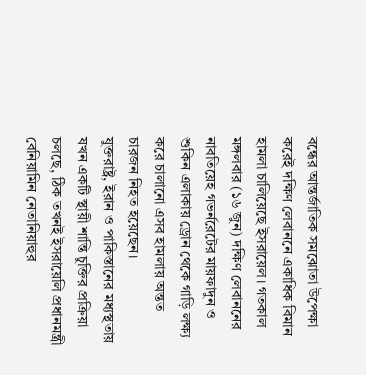বন্ধের আন্তর্জাতিক সমঝোতা উপেক্ষা করেই দক্ষিণ লেবাননে একাধিক বিমান হামলা চালিয়েছে ইসরায়েল। গতকাল মঙ্গলবার (১৬ জুন) দক্ষিণ লেবাননের নাবতিয়েহ গভর্নরেটের মায়ফাদুন ও শুকিন এলাকায় ড্রোন থেকে গাড়ি লক্ষ্য করে চালানো এসব হামলায় অন্তত চারজন নিহত হয়েছেন।
যুক্তরাষ্ট্র, ইরান ও পাকিস্তানের মধ্যস্থতায় যখন একটি স্থায়ী শান্তি চুক্তির প্রক্রিয়া চলছে, ঠিক তখনই ইসরায়েলি প্রধানমন্ত্রী বেনিয়ামিন নেতানিয়াহুর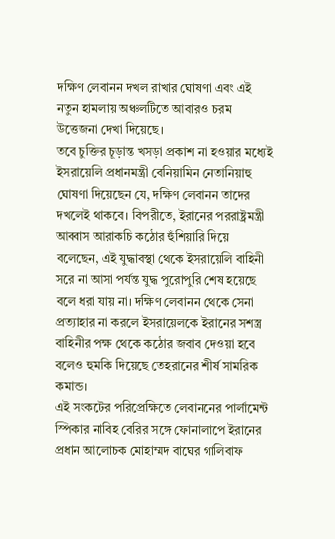দক্ষিণ লেবানন দখল রাখার ঘোষণা এবং এই নতুন হামলায় অঞ্চলটিতে আবারও চরম উত্তেজনা দেখা দিয়েছে।
তবে চুক্তির চূড়ান্ত খসড়া প্রকাশ না হওয়ার মধ্যেই ইসরায়েলি প্রধানমন্ত্রী বেনিয়ামিন নেতানিয়াহু ঘোষণা দিয়েছেন যে, দক্ষিণ লেবানন তাদের দখলেই থাকবে। বিপরীতে, ইরানের পররাষ্ট্রমন্ত্রী আব্বাস আরাকচি কঠোর হুঁশিয়ারি দিয়ে বলেছেন, এই যুদ্ধাবস্থা থেকে ইসরায়েলি বাহিনী সরে না আসা পর্যন্ত যুদ্ধ পুরোপুরি শেষ হয়েছে বলে ধরা যায় না। দক্ষিণ লেবানন থেকে সেনা প্রত্যাহার না করলে ইসরায়েলকে ইরানের সশস্ত্র বাহিনীর পক্ষ থেকে কঠোর জবাব দেওয়া হবে বলেও হুমকি দিয়েছে তেহরানের শীর্ষ সামরিক কমান্ড।
এই সংকটের পরিপ্রেক্ষিতে লেবাননের পার্লামেন্ট স্পিকার নাবিহ বেরির সঙ্গে ফোনালাপে ইরানের প্রধান আলোচক মোহাম্মদ বাঘের গালিবাফ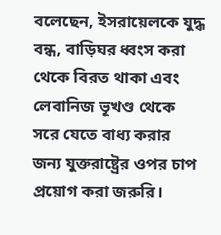বলেছেন, ইসরায়েলকে যুদ্ধ বন্ধ, বাড়িঘর ধ্বংস করা থেকে বিরত থাকা এবং লেবানিজ ভূখণ্ড থেকে সরে যেতে বাধ্য করার জন্য যুক্তরাষ্ট্রের ওপর চাপ প্রয়োগ করা জরুরি।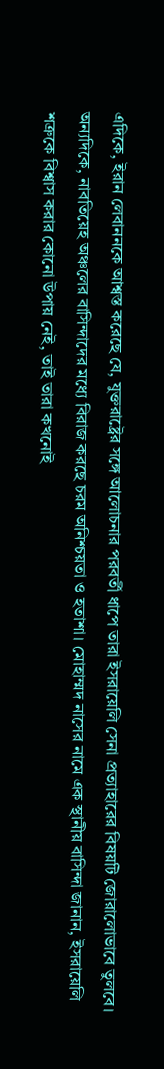এদিকে, ইরান লেবাননকে আশ্বস্ত করেছে যে, যুক্তরাষ্ট্রের সঙ্গে আলোচনার পরবর্তী ধাপে তারা ইসরায়েলি সেনা প্রত্যাহারের বিষয়টি জোরালোভাবে তুলবে।
অন্যদিকে, নাবতিয়েহ অঞ্চলের বাসিন্দাদের মধ্যে বিরাজ করছে চরম অনিশ্চয়তা ও হতাশা। মোহাম্মদ নাসের নামে এক স্থানীয় বাসিন্দা জানান, ইসরায়েলি শত্রুকে বিশ্বাস করার কোনো উপায় নেই, তাই তারা কখনোই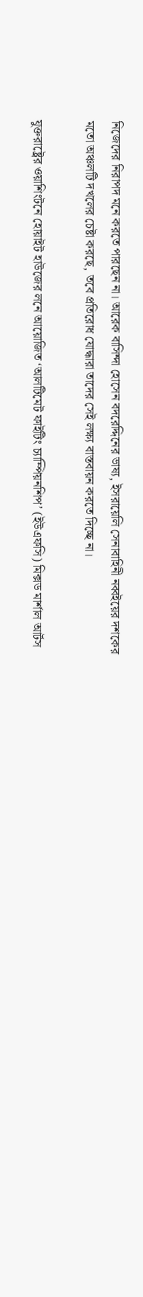নিজেদের নিরাপদ মনে করতে পারছেন না। আরেক বাসিন্দা হোসেন বদরেদ্দিনের ভাষ্য, ইসরায়েলি সেনাবাহিনী নব্বইয়ের দশকের মতো অঞ্চলটি দখলের চেষ্টা করছে, তবে প্রতিরোধ যোদ্ধারা তাদের সেই লক্ষ্য বাস্তবায়ন করতে দিচ্ছে না।

যুক্তরাষ্ট্রের ওয়াশিংটনে হোয়াইট হাউজের লনে আয়োজিত ‘আলটিমেট ফাইটিং চ্যাম্পিয়নশিপ’ (ইউএফসি) মিক্সড মার্শাল আর্টস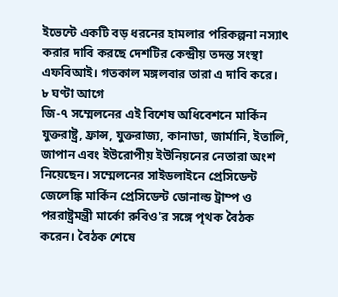ইভেন্টে একটি বড় ধরনের হামলার পরিকল্পনা নস্যাৎ করার দাবি করছে দেশটির কেন্দ্রীয় তদন্ত সংস্থা এফবিআই। গতকাল মঙ্গলবার তারা এ দাবি করে।
৮ ঘণ্টা আগে
জি-৭ সম্মেলনের এই বিশেষ অধিবেশনে মার্কিন যুক্তরাষ্ট্র, ফ্রান্স, যুক্তরাজ্য, কানাডা, জার্মানি, ইতালি, জাপান এবং ইউরোপীয় ইউনিয়নের নেতারা অংশ নিয়েছেন। সম্মেলনের সাইডলাইনে প্রেসিডেন্ট জেলেঙ্কি মার্কিন প্রেসিডেন্ট ডোনাল্ড ট্রাম্প ও পররাষ্ট্রমন্ত্রী মার্কো রুবিও'র সঙ্গে পৃথক বৈঠক করেন। বৈঠক শেষে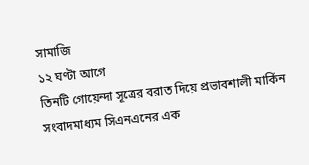সামাজি
১২ ঘণ্টা আগে
তিনটি গোয়েন্দা সূত্রের বরাত দিয়ে প্রভাবশালী মার্কিন সংবাদমাধ্যম সিএনএনের এক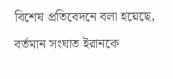বিশেষ প্রতিবেদনে বলা হয়েছে, বর্তমান সংঘাত ইরানকে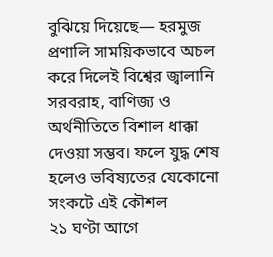বুঝিয়ে দিয়েছে— হরমুজ প্রণালি সাময়িকভাবে অচল করে দিলেই বিশ্বের জ্বালানি সরবরাহ, বাণিজ্য ও অর্থনীতিতে বিশাল ধাক্কা দেওয়া সম্ভব। ফলে যুদ্ধ শেষ হলেও ভবিষ্যতের যেকোনো সংকটে এই কৌশল
২১ ঘণ্টা আগে